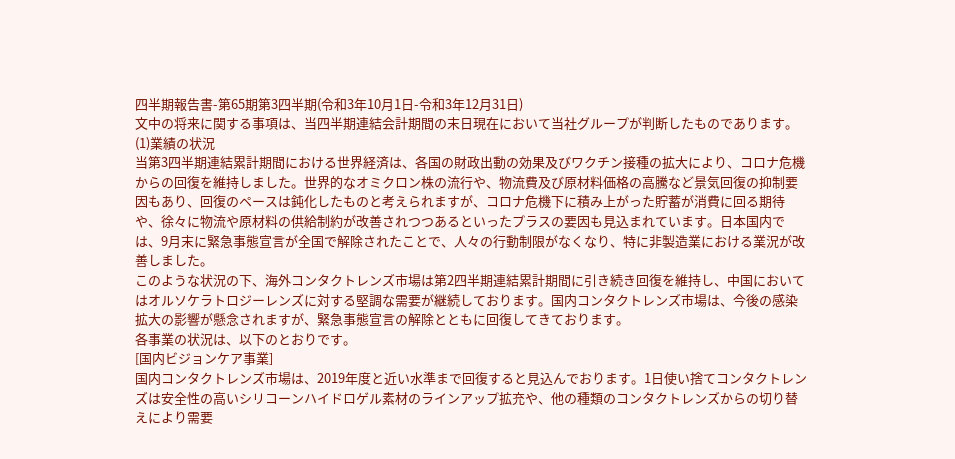四半期報告書-第65期第3四半期(令和3年10月1日-令和3年12月31日)
文中の将来に関する事項は、当四半期連結会計期間の末日現在において当社グループが判断したものであります。
(1)業績の状況
当第3四半期連結累計期間における世界経済は、各国の財政出動の効果及びワクチン接種の拡大により、コロナ危機からの回復を維持しました。世界的なオミクロン株の流行や、物流費及び原材料価格の高騰など景気回復の抑制要因もあり、回復のペースは鈍化したものと考えられますが、コロナ危機下に積み上がった貯蓄が消費に回る期待や、徐々に物流や原材料の供給制約が改善されつつあるといったプラスの要因も見込まれています。日本国内では、9月末に緊急事態宣言が全国で解除されたことで、人々の行動制限がなくなり、特に非製造業における業況が改善しました。
このような状況の下、海外コンタクトレンズ市場は第2四半期連結累計期間に引き続き回復を維持し、中国においてはオルソケラトロジーレンズに対する堅調な需要が継続しております。国内コンタクトレンズ市場は、今後の感染拡大の影響が懸念されますが、緊急事態宣言の解除とともに回復してきております。
各事業の状況は、以下のとおりです。
[国内ビジョンケア事業]
国内コンタクトレンズ市場は、2019年度と近い水準まで回復すると見込んでおります。1日使い捨てコンタクトレンズは安全性の高いシリコーンハイドロゲル素材のラインアップ拡充や、他の種類のコンタクトレンズからの切り替えにより需要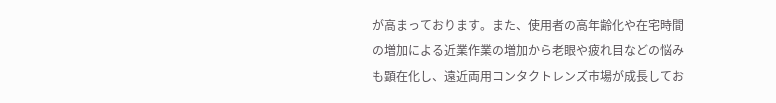が高まっております。また、使用者の高年齢化や在宅時間の増加による近業作業の増加から老眼や疲れ目などの悩みも顕在化し、遠近両用コンタクトレンズ市場が成長してお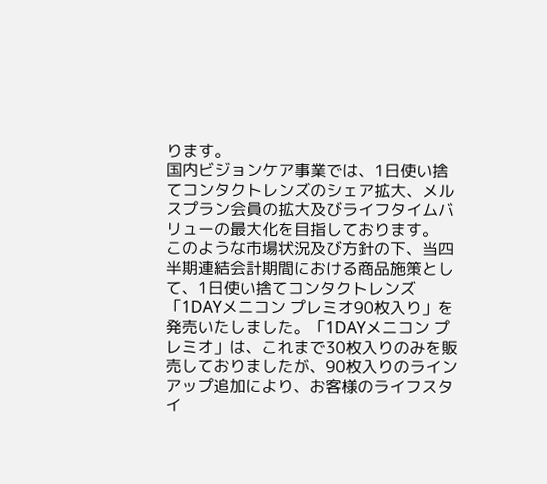ります。
国内ビジョンケア事業では、1日使い捨てコンタクトレンズのシェア拡大、メルスプラン会員の拡大及びライフタイムバリューの最大化を目指しております。
このような市場状況及び方針の下、当四半期連結会計期間における商品施策として、1日使い捨てコンタクトレンズ「1DAYメニコン プレミオ90枚入り」を発売いたしました。「1DAYメニコン プレミオ」は、これまで30枚入りのみを販売しておりましたが、90枚入りのラインアップ追加により、お客様のライフスタイ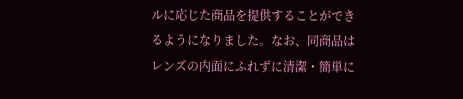ルに応じた商品を提供することができるようになりました。なお、同商品はレンズの内面にふれずに清潔・簡単に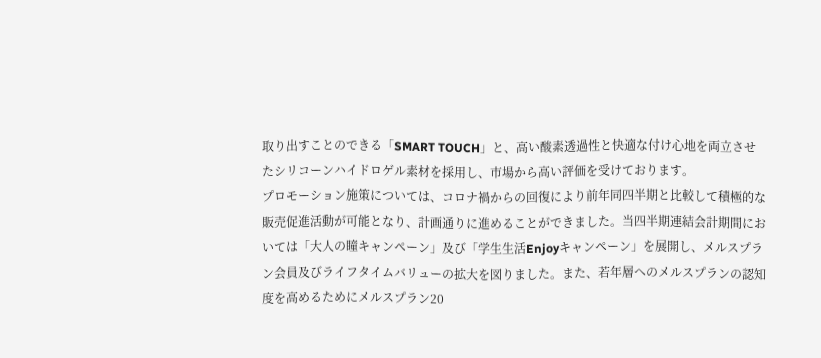取り出すことのできる「SMART TOUCH」と、高い酸素透過性と快適な付け心地を両立させたシリコーンハイドロゲル素材を採用し、市場から高い評価を受けております。
プロモーション施策については、コロナ禍からの回復により前年同四半期と比較して積極的な販売促進活動が可能となり、計画通りに進めることができました。当四半期連結会計期間においては「大人の瞳キャンペーン」及び「学生生活Enjoyキャンペーン」を展開し、メルスプラン会員及びライフタイムバリューの拡大を図りました。また、若年層へのメルスプランの認知度を高めるためにメルスプラン20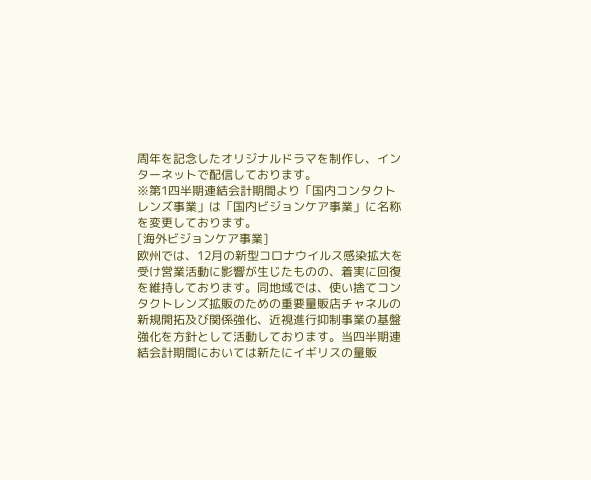周年を記念したオリジナルドラマを制作し、インターネットで配信しております。
※第1四半期連結会計期間より「国内コンタクトレンズ事業」は「国内ビジョンケア事業」に名称を変更しております。
[海外ビジョンケア事業]
欧州では、12月の新型コロナウイルス感染拡大を受け営業活動に影響が生じたものの、着実に回復を維持しております。同地域では、使い捨てコンタクトレンズ拡販のための重要量販店チャネルの新規開拓及び関係強化、近視進行抑制事業の基盤強化を方針として活動しております。当四半期連結会計期間においては新たにイギリスの量販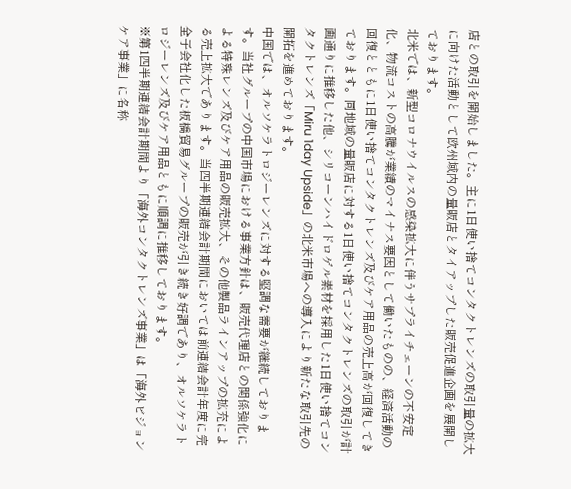店との取引を開始しました。主に1日使い捨てコンタクトレンズの取引量の拡大に向けた活動として欧州域内の量販店とタイアップした販売促進企画を展開しております。
北米では、新型コロナウイルスの感染拡大に伴うサプライチェーンの不安定化、物流コストの高騰が業績のマイナス要因として働いたものの、経済活動の回復とともに1日使い捨てコンタクトレンズ及びケア用品の売上高が回復してきております。同地域の量販店に対する1日使い捨てコンタクトレンズの取引が計画通りに推移した他、シリコーンハイドロゲル素材を採用した1日使い捨てコンタクトレンズ「Miru 1day Upside」の北米市場への導入により新たな取引先の開拓を進めております。
中国では、オルソケラトロジーレンズに対する堅調な需要が継続しております。当社グループの中国市場における事業方針は、販売代理店との関係強化による特殊レンズ及びケア用品の販売拡大、その他製品ラインアップの拡充による売上拡大であります。当四半期連結会計期間においては前連結会計年度に完全子会社化した板橋貿易グループの販売が引き続き好調であり、オルソケラトロジーレンズ及びケア用品ともに順調に推移しております。
※第1四半期連結会計期間より「海外コンタクトレンズ事業」は「海外ビジョンケア事業」に名称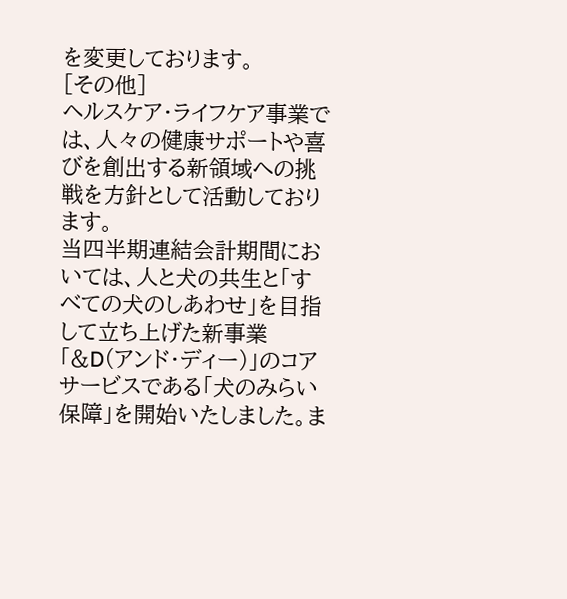を変更しております。
[その他]
ヘルスケア・ライフケア事業では、人々の健康サポートや喜びを創出する新領域への挑戦を方針として活動しております。
当四半期連結会計期間においては、人と犬の共生と「すべての犬のしあわせ」を目指して立ち上げた新事業「&D(アンド・ディー)」のコアサービスである「犬のみらい保障」を開始いたしました。ま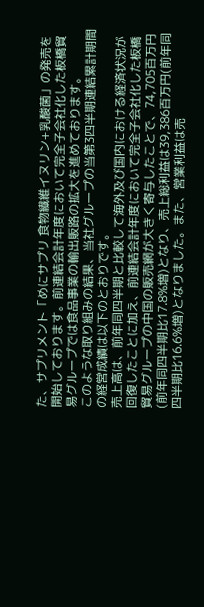た、サプリメント「めにサプリ 食物繊維イヌリン+乳酸菌」の発売を開始しております。前連結会計年度において完全子会社化した板橋貿易グループでは食品事業の輸出販路の拡大を進めております。
このような取り組みの結果、当社グループの当第3四半期連結累計期間の経営成績は以下のとおりです。
売上高は、前年同四半期と比較して海外及び国内における経済状況が回復したことに加え、前連結会計年度において完全子会社化した板橋貿易グループの中国の販売網が大きく寄与したことで、74,705百万円(前年同四半期比17.8%増)となり、売上総利益は39,386百万円(前年同四半期比16.6%増)となりました。また、営業利益は売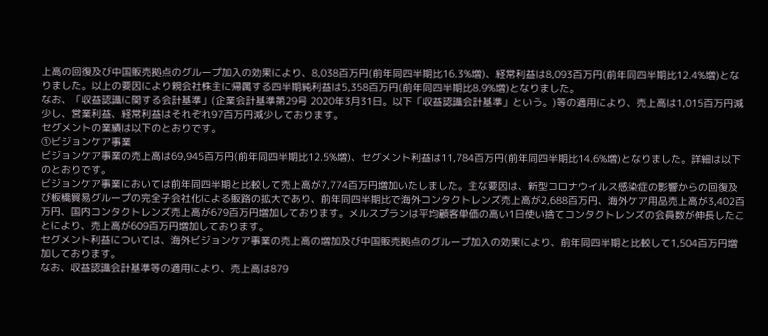上高の回復及び中国販売拠点のグループ加入の効果により、8,038百万円(前年同四半期比16.3%増)、経常利益は8,093百万円(前年同四半期比12.4%増)となりました。以上の要因により親会社株主に帰属する四半期純利益は5,358百万円(前年同四半期比8.9%増)となりました。
なお、「収益認識に関する会計基準」(企業会計基準第29号 2020年3月31日。以下「収益認識会計基準」という。)等の適用により、売上高は1,015百万円減少し、営業利益、経常利益はそれぞれ97百万円減少しております。
セグメントの業績は以下のとおりです。
①ビジョンケア事業
ビジョンケア事業の売上高は69,945百万円(前年同四半期比12.5%増)、セグメント利益は11,784百万円(前年同四半期比14.6%増)となりました。詳細は以下のとおりです。
ビジョンケア事業においては前年同四半期と比較して売上高が7,774百万円増加いたしました。主な要因は、新型コロナウイルス感染症の影響からの回復及び板橋貿易グループの完全子会社化による販路の拡大であり、前年同四半期比で海外コンタクトレンズ売上高が2,688百万円、海外ケア用品売上高が3,402百万円、国内コンタクトレンズ売上高が679百万円増加しております。メルスプランは平均顧客単価の高い1日使い捨てコンタクトレンズの会員数が伸長したことにより、売上高が609百万円増加しております。
セグメント利益については、海外ビジョンケア事業の売上高の増加及び中国販売拠点のグループ加入の効果により、前年同四半期と比較して1,504百万円増加しております。
なお、収益認識会計基準等の適用により、売上高は879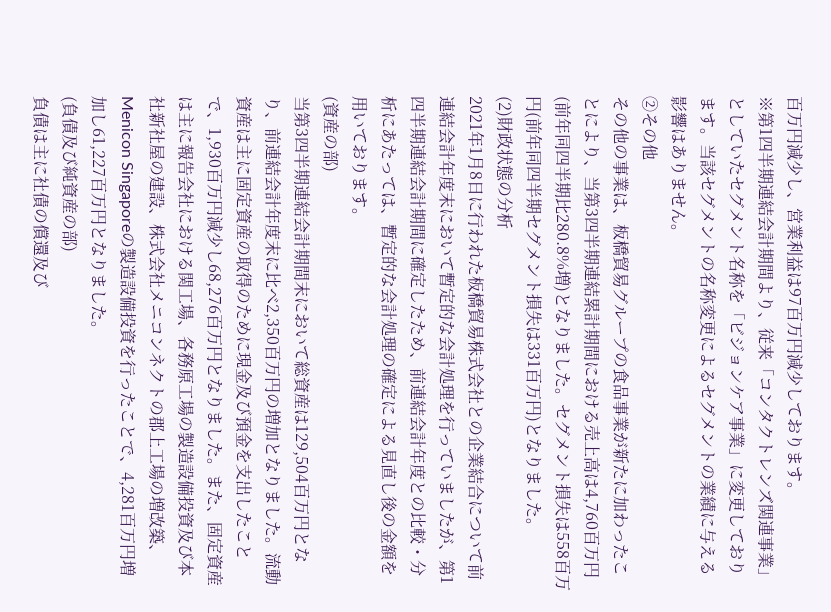百万円減少し、営業利益は97百万円減少しております。
※第1四半期連結会計期間より、従来「コンタクトレンズ関連事業」としていたセグメント名称を「ビジョンケア事業」に変更しております。当該セグメントの名称変更によるセグメントの業績に与える影響はありません。
②その他
その他の事業は、板橋貿易グループの食品事業が新たに加わったことにより、当第3四半期連結累計期間における売上高は4,760百万円(前年同四半期比280.8%増)となりました。セグメント損失は558百万円(前年同四半期セグメント損失は331百万円)となりました。
(2)財政状態の分析
2021年1月8日に行われた板橋貿易株式会社との企業結合について前連結会計年度末において暫定的な会計処理を行っていましたが、第1四半期連結会計期間に確定したため、前連結会計年度との比較・分析にあたっては、暫定的な会計処理の確定による見直し後の金額を用いております。
(資産の部)
当第3四半期連結会計期間末において総資産は129,504百万円となり、前連結会計年度末に比べ2,350百万円の増加となりました。流動資産は主に固定資産の取得のために現金及び預金を支出したことで、1,930百万円減少し68,276百万円となりました。また、固定資産は主に報告会社における関工場、各務原工場の製造設備投資及び本社新社屋の建設、株式会社メニコンネクトの郡上工場の増改築、Menicon Singaporeの製造設備投資を行ったことで、4,281百万円増加し61,227百万円となりました。
(負債及び純資産の部)
負債は主に社債の償還及び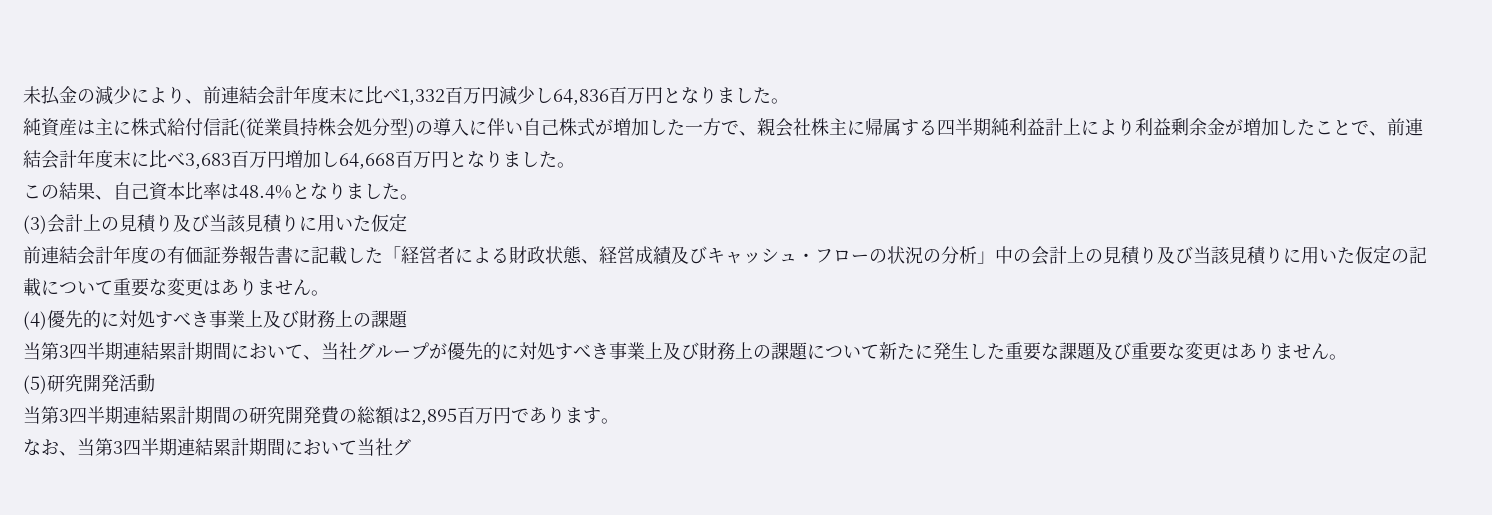未払金の減少により、前連結会計年度末に比べ1,332百万円減少し64,836百万円となりました。
純資産は主に株式給付信託(従業員持株会処分型)の導入に伴い自己株式が増加した一方で、親会社株主に帰属する四半期純利益計上により利益剰余金が増加したことで、前連結会計年度末に比べ3,683百万円増加し64,668百万円となりました。
この結果、自己資本比率は48.4%となりました。
(3)会計上の見積り及び当該見積りに用いた仮定
前連結会計年度の有価証券報告書に記載した「経営者による財政状態、経営成績及びキャッシュ・フローの状況の分析」中の会計上の見積り及び当該見積りに用いた仮定の記載について重要な変更はありません。
(4)優先的に対処すべき事業上及び財務上の課題
当第3四半期連結累計期間において、当社グループが優先的に対処すべき事業上及び財務上の課題について新たに発生した重要な課題及び重要な変更はありません。
(5)研究開発活動
当第3四半期連結累計期間の研究開発費の総額は2,895百万円であります。
なお、当第3四半期連結累計期間において当社グ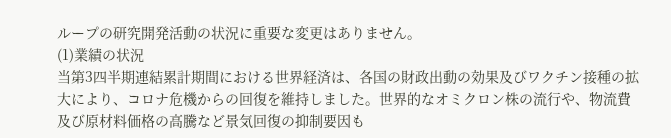ループの研究開発活動の状況に重要な変更はありません。
(1)業績の状況
当第3四半期連結累計期間における世界経済は、各国の財政出動の効果及びワクチン接種の拡大により、コロナ危機からの回復を維持しました。世界的なオミクロン株の流行や、物流費及び原材料価格の高騰など景気回復の抑制要因も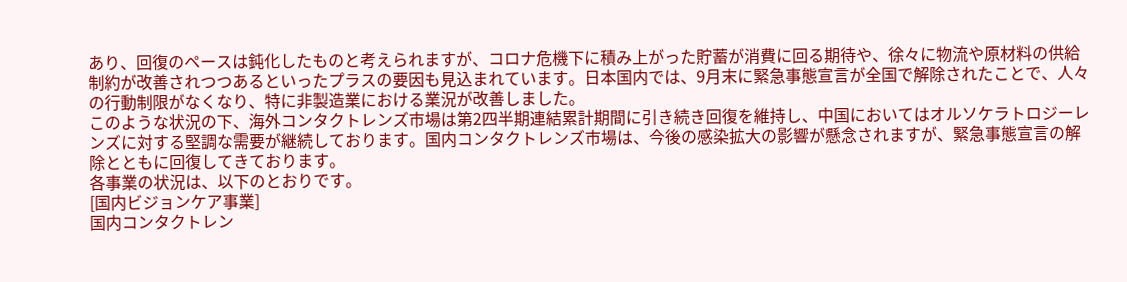あり、回復のペースは鈍化したものと考えられますが、コロナ危機下に積み上がった貯蓄が消費に回る期待や、徐々に物流や原材料の供給制約が改善されつつあるといったプラスの要因も見込まれています。日本国内では、9月末に緊急事態宣言が全国で解除されたことで、人々の行動制限がなくなり、特に非製造業における業況が改善しました。
このような状況の下、海外コンタクトレンズ市場は第2四半期連結累計期間に引き続き回復を維持し、中国においてはオルソケラトロジーレンズに対する堅調な需要が継続しております。国内コンタクトレンズ市場は、今後の感染拡大の影響が懸念されますが、緊急事態宣言の解除とともに回復してきております。
各事業の状況は、以下のとおりです。
[国内ビジョンケア事業]
国内コンタクトレン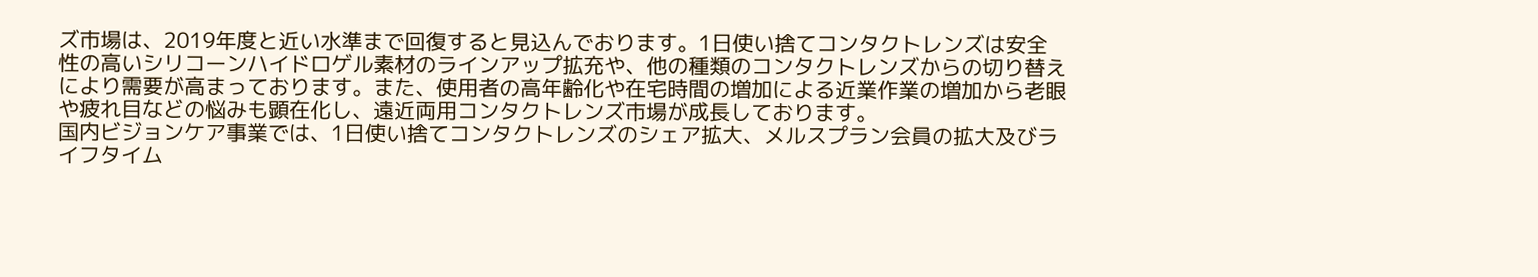ズ市場は、2019年度と近い水準まで回復すると見込んでおります。1日使い捨てコンタクトレンズは安全性の高いシリコーンハイドロゲル素材のラインアップ拡充や、他の種類のコンタクトレンズからの切り替えにより需要が高まっております。また、使用者の高年齢化や在宅時間の増加による近業作業の増加から老眼や疲れ目などの悩みも顕在化し、遠近両用コンタクトレンズ市場が成長しております。
国内ビジョンケア事業では、1日使い捨てコンタクトレンズのシェア拡大、メルスプラン会員の拡大及びライフタイム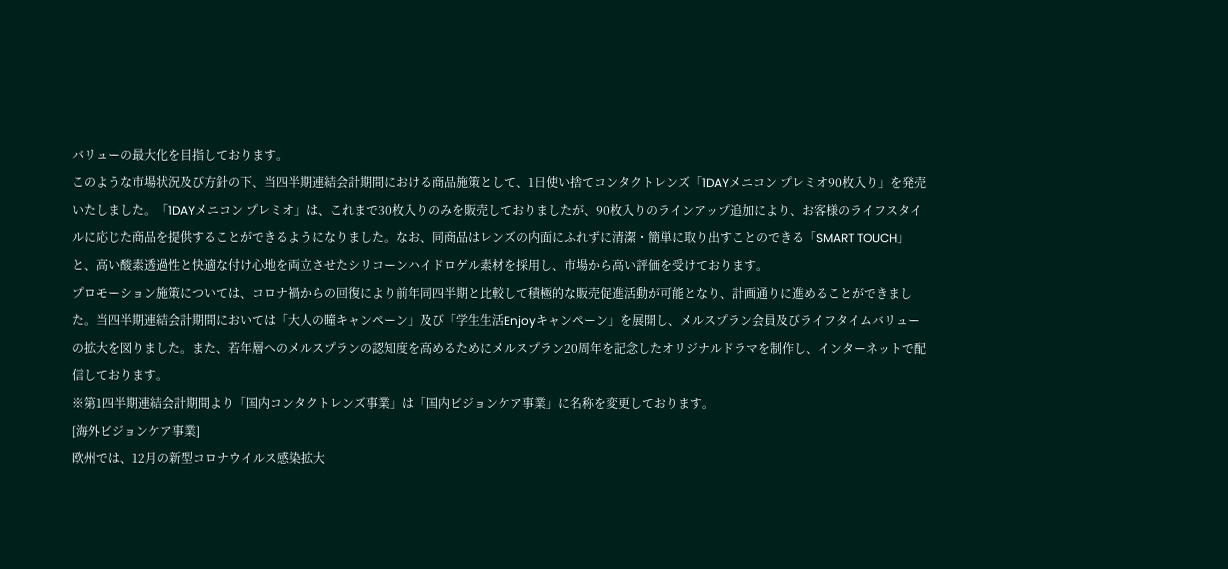バリューの最大化を目指しております。
このような市場状況及び方針の下、当四半期連結会計期間における商品施策として、1日使い捨てコンタクトレンズ「1DAYメニコン プレミオ90枚入り」を発売いたしました。「1DAYメニコン プレミオ」は、これまで30枚入りのみを販売しておりましたが、90枚入りのラインアップ追加により、お客様のライフスタイルに応じた商品を提供することができるようになりました。なお、同商品はレンズの内面にふれずに清潔・簡単に取り出すことのできる「SMART TOUCH」と、高い酸素透過性と快適な付け心地を両立させたシリコーンハイドロゲル素材を採用し、市場から高い評価を受けております。
プロモーション施策については、コロナ禍からの回復により前年同四半期と比較して積極的な販売促進活動が可能となり、計画通りに進めることができました。当四半期連結会計期間においては「大人の瞳キャンペーン」及び「学生生活Enjoyキャンペーン」を展開し、メルスプラン会員及びライフタイムバリューの拡大を図りました。また、若年層へのメルスプランの認知度を高めるためにメルスプラン20周年を記念したオリジナルドラマを制作し、インターネットで配信しております。
※第1四半期連結会計期間より「国内コンタクトレンズ事業」は「国内ビジョンケア事業」に名称を変更しております。
[海外ビジョンケア事業]
欧州では、12月の新型コロナウイルス感染拡大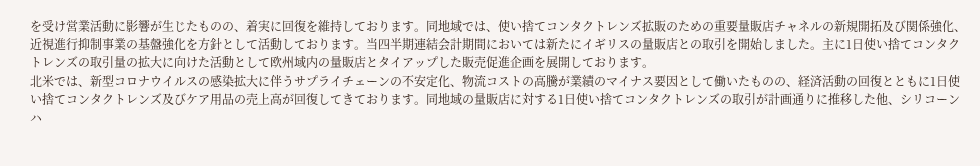を受け営業活動に影響が生じたものの、着実に回復を維持しております。同地域では、使い捨てコンタクトレンズ拡販のための重要量販店チャネルの新規開拓及び関係強化、近視進行抑制事業の基盤強化を方針として活動しております。当四半期連結会計期間においては新たにイギリスの量販店との取引を開始しました。主に1日使い捨てコンタクトレンズの取引量の拡大に向けた活動として欧州域内の量販店とタイアップした販売促進企画を展開しております。
北米では、新型コロナウイルスの感染拡大に伴うサプライチェーンの不安定化、物流コストの高騰が業績のマイナス要因として働いたものの、経済活動の回復とともに1日使い捨てコンタクトレンズ及びケア用品の売上高が回復してきております。同地域の量販店に対する1日使い捨てコンタクトレンズの取引が計画通りに推移した他、シリコーンハ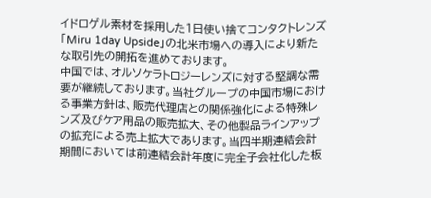イドロゲル素材を採用した1日使い捨てコンタクトレンズ「Miru 1day Upside」の北米市場への導入により新たな取引先の開拓を進めております。
中国では、オルソケラトロジーレンズに対する堅調な需要が継続しております。当社グループの中国市場における事業方針は、販売代理店との関係強化による特殊レンズ及びケア用品の販売拡大、その他製品ラインアップの拡充による売上拡大であります。当四半期連結会計期間においては前連結会計年度に完全子会社化した板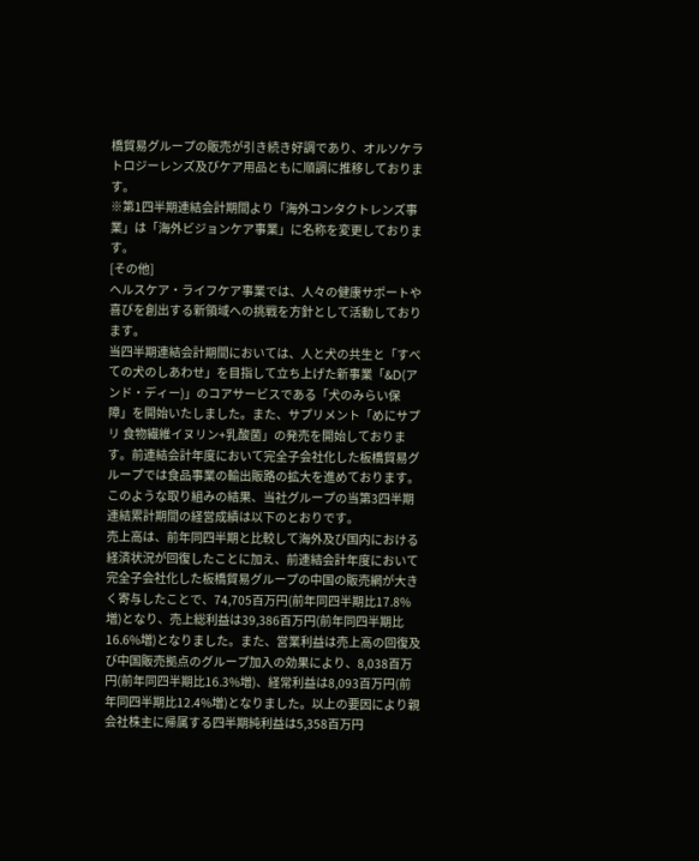橋貿易グループの販売が引き続き好調であり、オルソケラトロジーレンズ及びケア用品ともに順調に推移しております。
※第1四半期連結会計期間より「海外コンタクトレンズ事業」は「海外ビジョンケア事業」に名称を変更しております。
[その他]
ヘルスケア・ライフケア事業では、人々の健康サポートや喜びを創出する新領域への挑戦を方針として活動しております。
当四半期連結会計期間においては、人と犬の共生と「すべての犬のしあわせ」を目指して立ち上げた新事業「&D(アンド・ディー)」のコアサービスである「犬のみらい保障」を開始いたしました。また、サプリメント「めにサプリ 食物繊維イヌリン+乳酸菌」の発売を開始しております。前連結会計年度において完全子会社化した板橋貿易グループでは食品事業の輸出販路の拡大を進めております。
このような取り組みの結果、当社グループの当第3四半期連結累計期間の経営成績は以下のとおりです。
売上高は、前年同四半期と比較して海外及び国内における経済状況が回復したことに加え、前連結会計年度において完全子会社化した板橋貿易グループの中国の販売網が大きく寄与したことで、74,705百万円(前年同四半期比17.8%増)となり、売上総利益は39,386百万円(前年同四半期比16.6%増)となりました。また、営業利益は売上高の回復及び中国販売拠点のグループ加入の効果により、8,038百万円(前年同四半期比16.3%増)、経常利益は8,093百万円(前年同四半期比12.4%増)となりました。以上の要因により親会社株主に帰属する四半期純利益は5,358百万円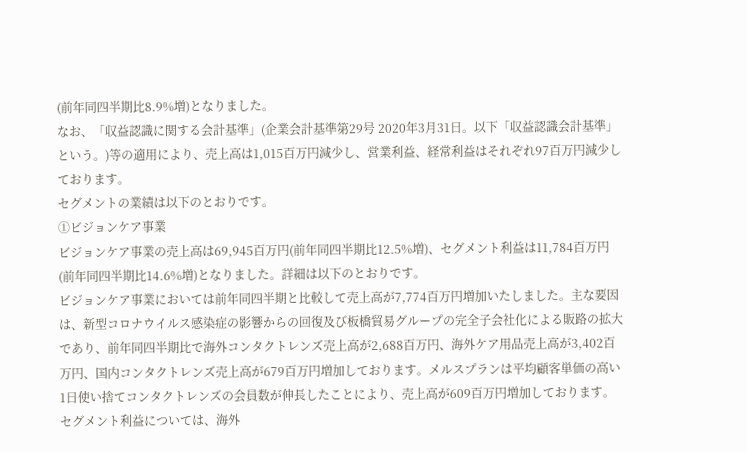(前年同四半期比8.9%増)となりました。
なお、「収益認識に関する会計基準」(企業会計基準第29号 2020年3月31日。以下「収益認識会計基準」という。)等の適用により、売上高は1,015百万円減少し、営業利益、経常利益はそれぞれ97百万円減少しております。
セグメントの業績は以下のとおりです。
①ビジョンケア事業
ビジョンケア事業の売上高は69,945百万円(前年同四半期比12.5%増)、セグメント利益は11,784百万円(前年同四半期比14.6%増)となりました。詳細は以下のとおりです。
ビジョンケア事業においては前年同四半期と比較して売上高が7,774百万円増加いたしました。主な要因は、新型コロナウイルス感染症の影響からの回復及び板橋貿易グループの完全子会社化による販路の拡大であり、前年同四半期比で海外コンタクトレンズ売上高が2,688百万円、海外ケア用品売上高が3,402百万円、国内コンタクトレンズ売上高が679百万円増加しております。メルスプランは平均顧客単価の高い1日使い捨てコンタクトレンズの会員数が伸長したことにより、売上高が609百万円増加しております。
セグメント利益については、海外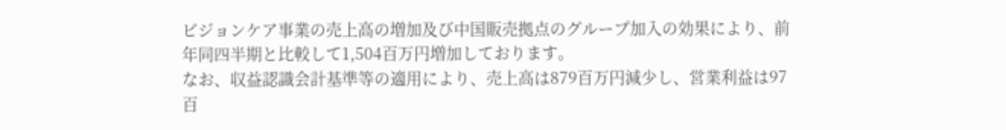ビジョンケア事業の売上高の増加及び中国販売拠点のグループ加入の効果により、前年同四半期と比較して1,504百万円増加しております。
なお、収益認識会計基準等の適用により、売上高は879百万円減少し、営業利益は97百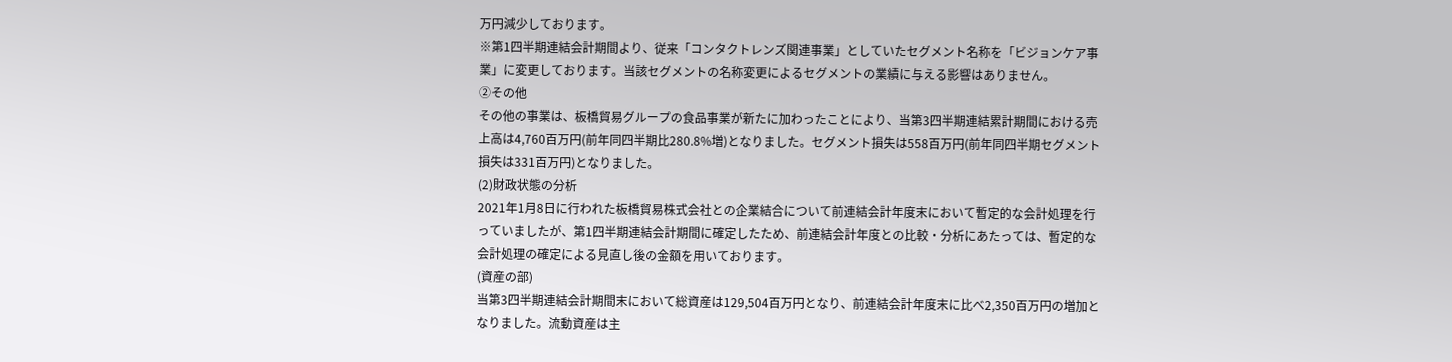万円減少しております。
※第1四半期連結会計期間より、従来「コンタクトレンズ関連事業」としていたセグメント名称を「ビジョンケア事業」に変更しております。当該セグメントの名称変更によるセグメントの業績に与える影響はありません。
②その他
その他の事業は、板橋貿易グループの食品事業が新たに加わったことにより、当第3四半期連結累計期間における売上高は4,760百万円(前年同四半期比280.8%増)となりました。セグメント損失は558百万円(前年同四半期セグメント損失は331百万円)となりました。
(2)財政状態の分析
2021年1月8日に行われた板橋貿易株式会社との企業結合について前連結会計年度末において暫定的な会計処理を行っていましたが、第1四半期連結会計期間に確定したため、前連結会計年度との比較・分析にあたっては、暫定的な会計処理の確定による見直し後の金額を用いております。
(資産の部)
当第3四半期連結会計期間末において総資産は129,504百万円となり、前連結会計年度末に比べ2,350百万円の増加となりました。流動資産は主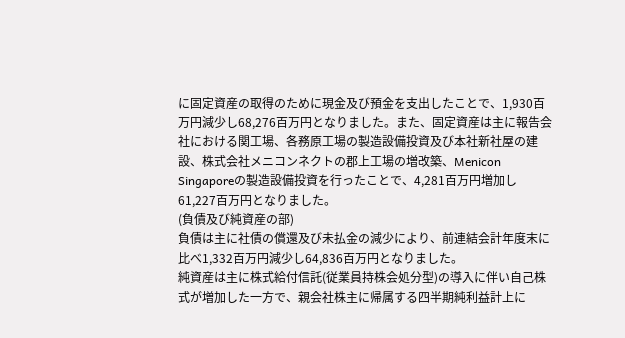に固定資産の取得のために現金及び預金を支出したことで、1,930百万円減少し68,276百万円となりました。また、固定資産は主に報告会社における関工場、各務原工場の製造設備投資及び本社新社屋の建設、株式会社メニコンネクトの郡上工場の増改築、Menicon Singaporeの製造設備投資を行ったことで、4,281百万円増加し61,227百万円となりました。
(負債及び純資産の部)
負債は主に社債の償還及び未払金の減少により、前連結会計年度末に比べ1,332百万円減少し64,836百万円となりました。
純資産は主に株式給付信託(従業員持株会処分型)の導入に伴い自己株式が増加した一方で、親会社株主に帰属する四半期純利益計上に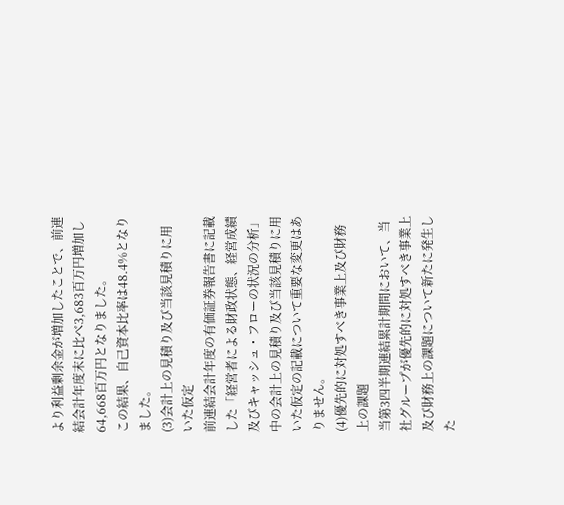より利益剰余金が増加したことで、前連結会計年度末に比べ3,683百万円増加し64,668百万円となりました。
この結果、自己資本比率は48.4%となりました。
(3)会計上の見積り及び当該見積りに用いた仮定
前連結会計年度の有価証券報告書に記載した「経営者による財政状態、経営成績及びキャッシュ・フローの状況の分析」中の会計上の見積り及び当該見積りに用いた仮定の記載について重要な変更はありません。
(4)優先的に対処すべき事業上及び財務上の課題
当第3四半期連結累計期間において、当社グループが優先的に対処すべき事業上及び財務上の課題について新たに発生した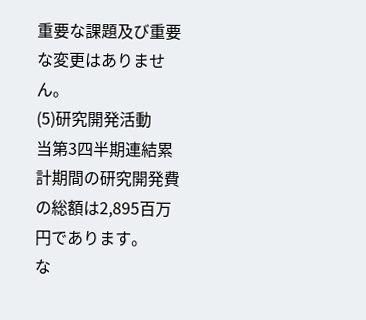重要な課題及び重要な変更はありません。
(5)研究開発活動
当第3四半期連結累計期間の研究開発費の総額は2,895百万円であります。
な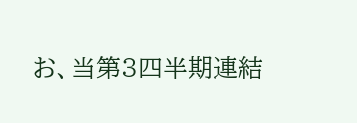お、当第3四半期連結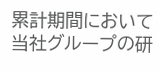累計期間において当社グループの研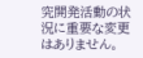究開発活動の状況に重要な変更はありません。